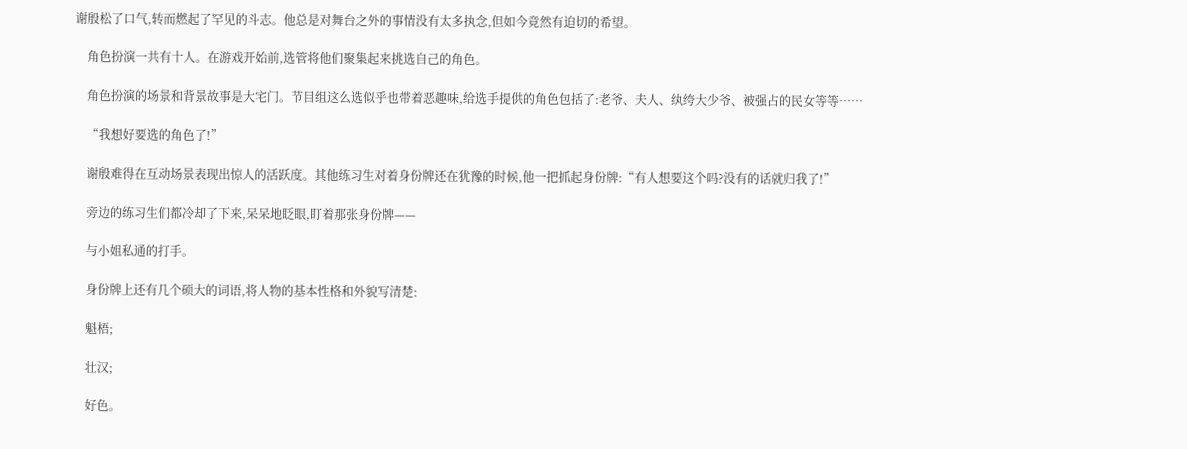谢殷松了口气,转而燃起了罕见的斗志。他总是对舞台之外的事情没有太多执念,但如今竟然有迫切的希望。

    角色扮演一共有十人。在游戏开始前,选管将他们聚集起来挑选自己的角色。

    角色扮演的场景和背景故事是大宅门。节目组这么选似乎也带着恶趣味,给选手提供的角色包括了:老爷、夫人、纨绔大少爷、被强占的民女等等……

    “我想好要选的角色了!”

    谢殷难得在互动场景表现出惊人的活跃度。其他练习生对着身份牌还在犹豫的时候,他一把抓起身份牌:“有人想要这个吗?没有的话就归我了!”

    旁边的练习生们都冷却了下来,呆呆地眨眼,盯着那张身份牌——

    与小姐私通的打手。

    身份牌上还有几个硕大的词语,将人物的基本性格和外貌写清楚:

    魁梧;

    壮汉;

    好色。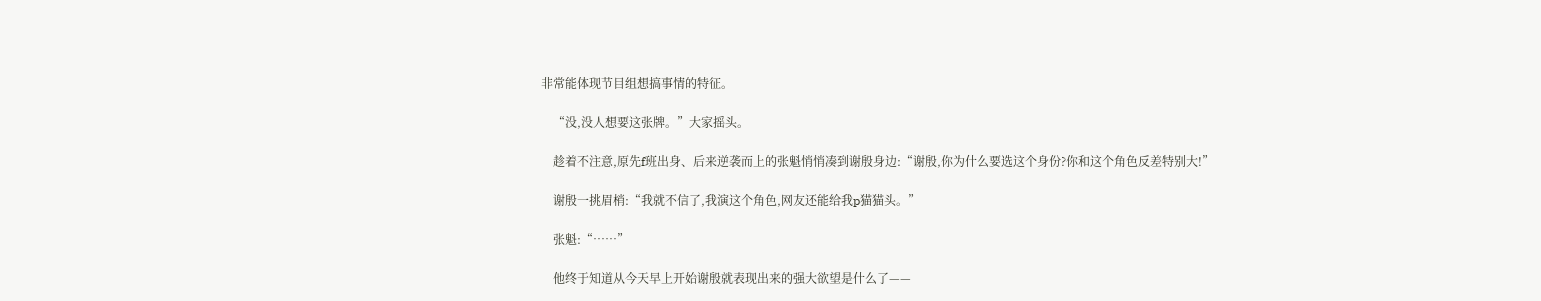非常能体现节目组想搞事情的特征。

    “没,没人想要这张牌。”大家摇头。

    趁着不注意,原先f班出身、后来逆袭而上的张魁悄悄凑到谢殷身边:“谢殷,你为什么要选这个身份?你和这个角色反差特别大!”

    谢殷一挑眉梢:“我就不信了,我演这个角色,网友还能给我p猫猫头。”

    张魁:“……”

    他终于知道从今天早上开始谢殷就表现出来的强大欲望是什么了——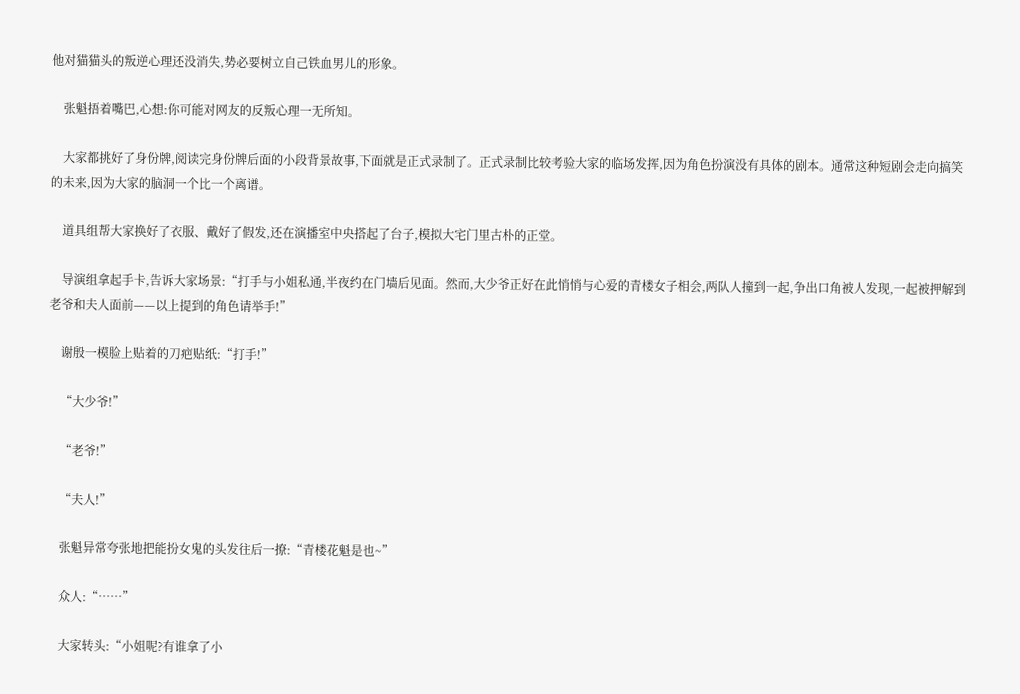他对猫猫头的叛逆心理还没消失,势必要树立自己铁血男儿的形象。

    张魁捂着嘴巴,心想:你可能对网友的反叛心理一无所知。

    大家都挑好了身份牌,阅读完身份牌后面的小段背景故事,下面就是正式录制了。正式录制比较考验大家的临场发挥,因为角色扮演没有具体的剧本。通常这种短剧会走向搞笑的未来,因为大家的脑洞一个比一个离谱。

    道具组帮大家换好了衣服、戴好了假发,还在演播室中央搭起了台子,模拟大宅门里古朴的正堂。

    导演组拿起手卡,告诉大家场景:“打手与小姐私通,半夜约在门墙后见面。然而,大少爷正好在此悄悄与心爱的青楼女子相会,两队人撞到一起,争出口角被人发现,一起被押解到老爷和夫人面前——以上提到的角色请举手!”

    谢殷一模脸上贴着的刀疤贴纸:“打手!”

    “大少爷!”

    “老爷!”

    “夫人!”

    张魁异常夸张地把能扮女鬼的头发往后一撩:“青楼花魁是也~”

    众人:“……”

    大家转头:“小姐呢?有谁拿了小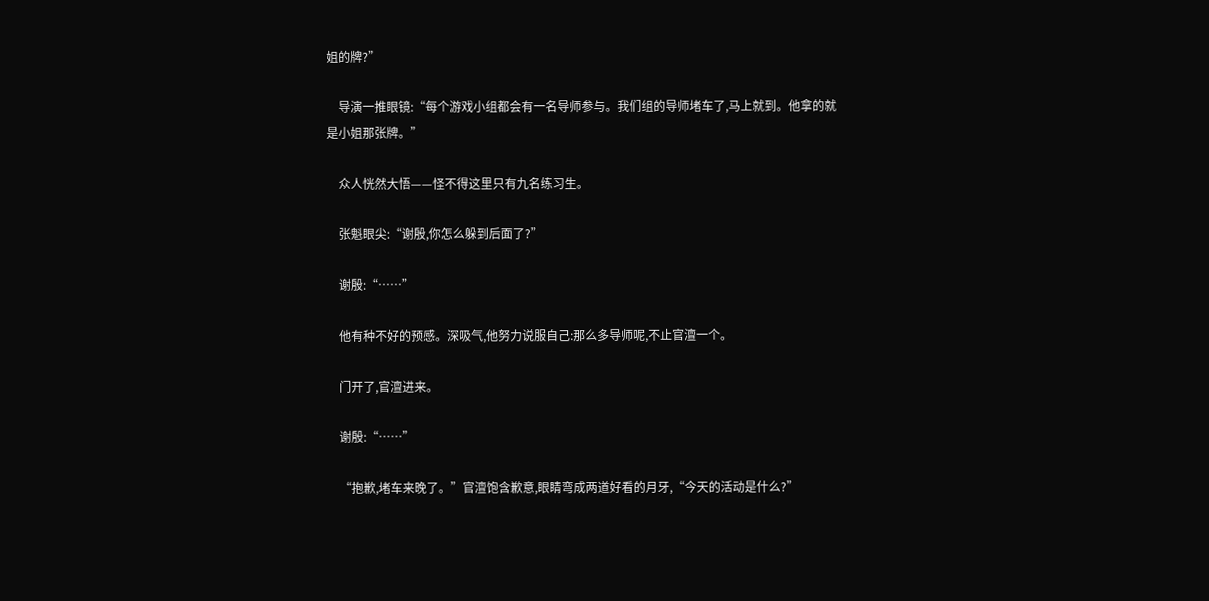姐的牌?”

    导演一推眼镜:“每个游戏小组都会有一名导师参与。我们组的导师堵车了,马上就到。他拿的就是小姐那张牌。”

    众人恍然大悟——怪不得这里只有九名练习生。

    张魁眼尖:“谢殷,你怎么躲到后面了?”

    谢殷:“……”

    他有种不好的预感。深吸气,他努力说服自己:那么多导师呢,不止官澶一个。

    门开了,官澶进来。

    谢殷:“……”

    “抱歉,堵车来晚了。”官澶饱含歉意,眼睛弯成两道好看的月牙,“今天的活动是什么?”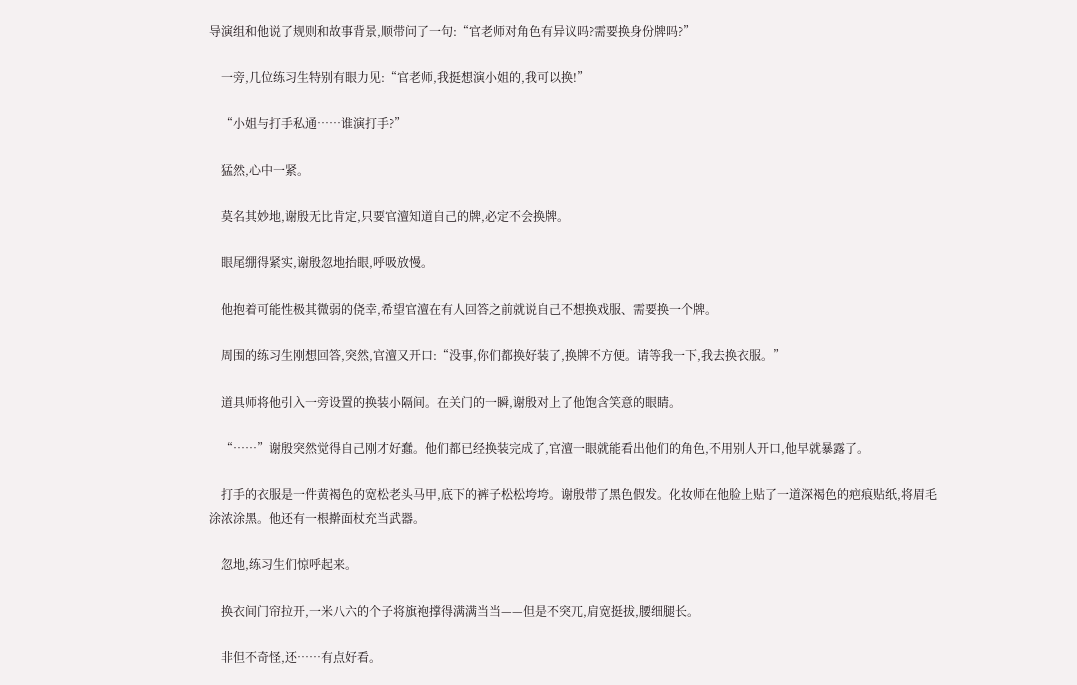导演组和他说了规则和故事背景,顺带问了一句:“官老师对角色有异议吗?需要换身份牌吗?”

    一旁,几位练习生特别有眼力见:“官老师,我挺想演小姐的,我可以换!”

    “小姐与打手私通……谁演打手?”

    猛然,心中一紧。

    莫名其妙地,谢殷无比肯定,只要官澶知道自己的牌,必定不会换牌。

    眼尾绷得紧实,谢殷忽地抬眼,呼吸放慢。

    他抱着可能性极其微弱的侥幸,希望官澶在有人回答之前就说自己不想换戏服、需要换一个牌。

    周围的练习生刚想回答,突然,官澶又开口:“没事,你们都换好装了,换牌不方便。请等我一下,我去换衣服。”

    道具师将他引入一旁设置的换装小隔间。在关门的一瞬,谢殷对上了他饱含笑意的眼睛。

    “……”谢殷突然觉得自己刚才好蠢。他们都已经换装完成了,官澶一眼就能看出他们的角色,不用别人开口,他早就暴露了。

    打手的衣服是一件黄褐色的宽松老头马甲,底下的裤子松松垮垮。谢殷带了黑色假发。化妆师在他脸上贴了一道深褐色的疤痕贴纸,将眉毛涂浓涂黑。他还有一根擀面杖充当武器。

    忽地,练习生们惊呼起来。

    换衣间门帘拉开,一米八六的个子将旗袍撑得满满当当——但是不突兀,肩宽挺拔,腰细腿长。

    非但不奇怪,还……有点好看。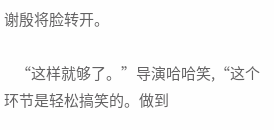谢殷将脸转开。

    “这样就够了。”导演哈哈笑,“这个环节是轻松搞笑的。做到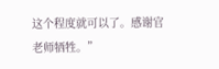这个程度就可以了。感谢官老师牺牲。”